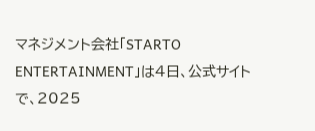マネジメント会社「STARTO ENTERTAINMENT」は4日、公式サイトで、2025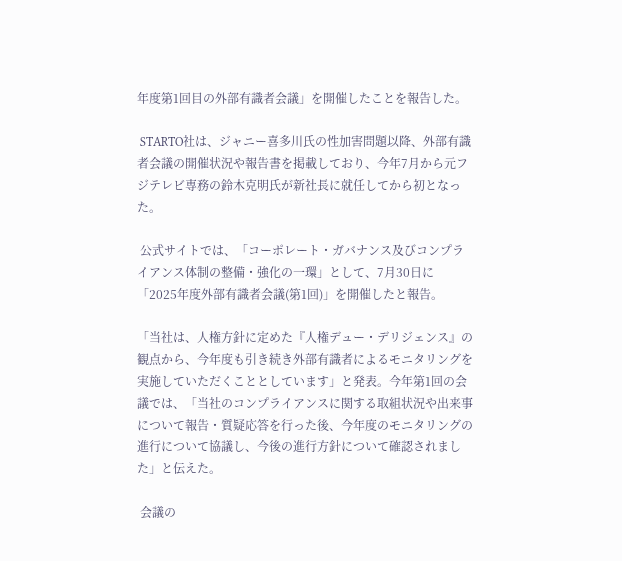年度第1回目の外部有識者会議」を開催したことを報告した。

 STARTO社は、ジャニー喜多川氏の性加害問題以降、外部有識者会議の開催状況や報告書を掲載しており、今年7月から元フジテレビ専務の鈴木克明氏が新社長に就任してから初となった。

 公式サイトでは、「コーポレート・ガバナンス及びコンプライアンス体制の整備・強化の一環」として、7月30日に「2025年度外部有識者会議(第1回)」を開催したと報告。

「当社は、人権方針に定めた『人権デュー・デリジェンス』の観点から、今年度も引き続き外部有識者によるモニタリングを実施していただくこととしています」と発表。今年第1回の会議では、「当社のコンプライアンスに関する取組状況や出来事について報告・質疑応答を行った後、今年度のモニタリングの進行について協議し、今後の進行方針について確認されました」と伝えた。

 会議の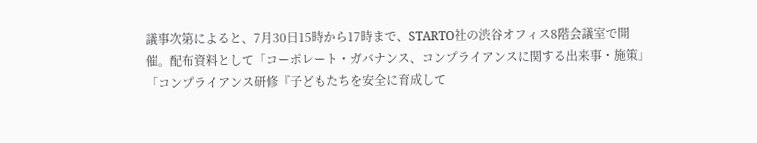議事次第によると、7月30日15時から17時まで、STARTO社の渋谷オフィス8階会議室で開催。配布資料として「コーポレート・ガバナンス、コンプライアンスに関する出来事・施策」「コンプライアンス研修『子どもたちを安全に育成して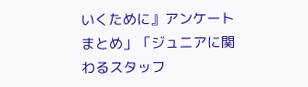いくために』アンケートまとめ」「ジュニアに関わるスタッフ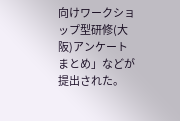向けワークショップ型研修(大阪)アンケートまとめ」などが提出された。